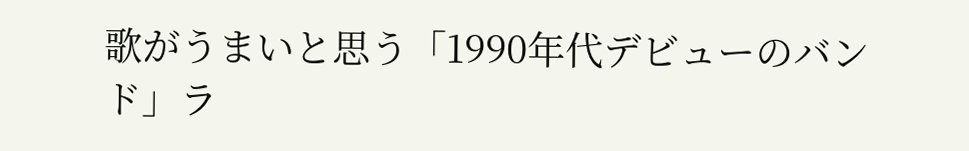歌がうまいと思う「1990年代デビューのバンド」ラ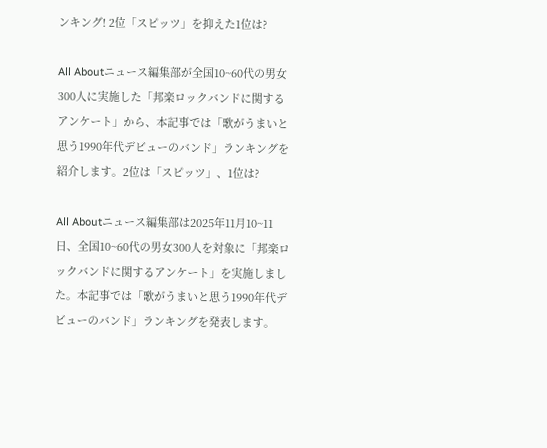ンキング! 2位「スピッツ」を抑えた1位は?

All Aboutニュース編集部が全国10~60代の男女300人に実施した「邦楽ロックバンドに関するアンケート」から、本記事では「歌がうまいと思う1990年代デビューのバンド」ランキングを紹介します。2位は「スピッツ」、1位は?

All Aboutニュース編集部は2025年11月10~11日、全国10~60代の男女300人を対象に「邦楽ロックバンドに関するアンケート」を実施しました。本記事では「歌がうまいと思う1990年代デビューのバンド」ランキングを発表します。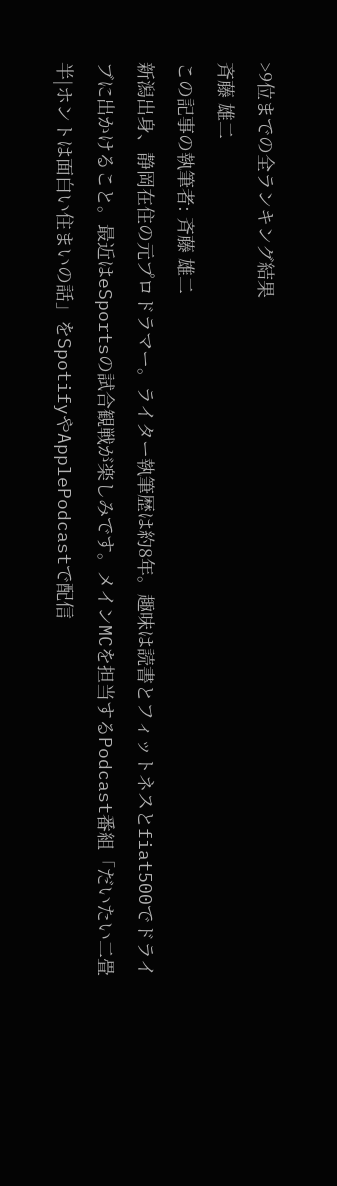>9位までの全ランキング結果
斉藤 雄二
この記事の執筆者: 斉藤 雄二
新潟出身、静岡在住の元プロドラマー。ライター執筆歴は約8年。趣味は読書とフィットネスとfiat500でドライブに出かけること。最近はeSportsの試合観戦が楽しみです。メインMCを担当するPodcast番組「だいたい二畳半|ホントは面白い住まいの話」をSpotifyやApplePodcastで配信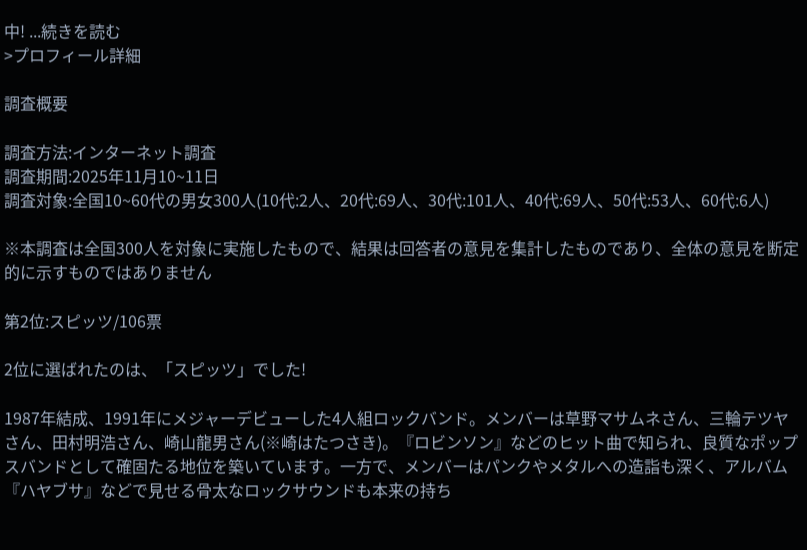中! ...続きを読む
>プロフィール詳細

調査概要

調査方法:インターネット調査
調査期間:2025年11月10~11日
調査対象:全国10~60代の男女300人(10代:2人、20代:69人、30代:101人、40代:69人、50代:53人、60代:6人)

※本調査は全国300人を対象に実施したもので、結果は回答者の意見を集計したものであり、全体の意見を断定的に示すものではありません

第2位:スピッツ/106票

2位に選ばれたのは、「スピッツ」でした!

1987年結成、1991年にメジャーデビューした4人組ロックバンド。メンバーは草野マサムネさん、三輪テツヤさん、田村明浩さん、崎山龍男さん(※崎はたつさき)。『ロビンソン』などのヒット曲で知られ、良質なポップスバンドとして確固たる地位を築いています。一方で、メンバーはパンクやメタルへの造詣も深く、アルバム『ハヤブサ』などで見せる骨太なロックサウンドも本来の持ち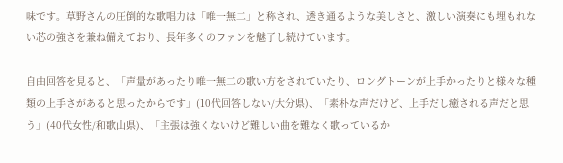味です。草野さんの圧倒的な歌唱力は「唯一無二」と称され、透き通るような美しさと、激しい演奏にも埋もれない芯の強さを兼ね備えており、長年多くのファンを魅了し続けています。

自由回答を見ると、「声量があったり唯一無二の歌い方をされていたり、ロングトーンが上手かったりと様々な種類の上手さがあると思ったからです」(10代回答しない/大分県)、「素朴な声だけど、上手だし癒される声だと思う」(40代女性/和歌山県)、「主張は強くないけど難しい曲を難なく歌っているか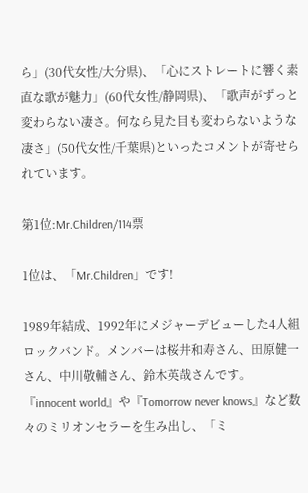ら」(30代女性/大分県)、「心にストレートに響く素直な歌が魅力」(60代女性/静岡県)、「歌声がずっと変わらない凄さ。何なら見た目も変わらないような凄さ」(50代女性/千葉県)といったコメントが寄せられています。

第1位:Mr.Children/114票

1位は、「Mr.Children」です!

1989年結成、1992年にメジャーデビューした4人組ロックバンド。メンバーは桜井和寿さん、田原健一さん、中川敬輔さん、鈴木英哉さんです。『innocent world』や『Tomorrow never knows』など数々のミリオンセラーを生み出し、「ミ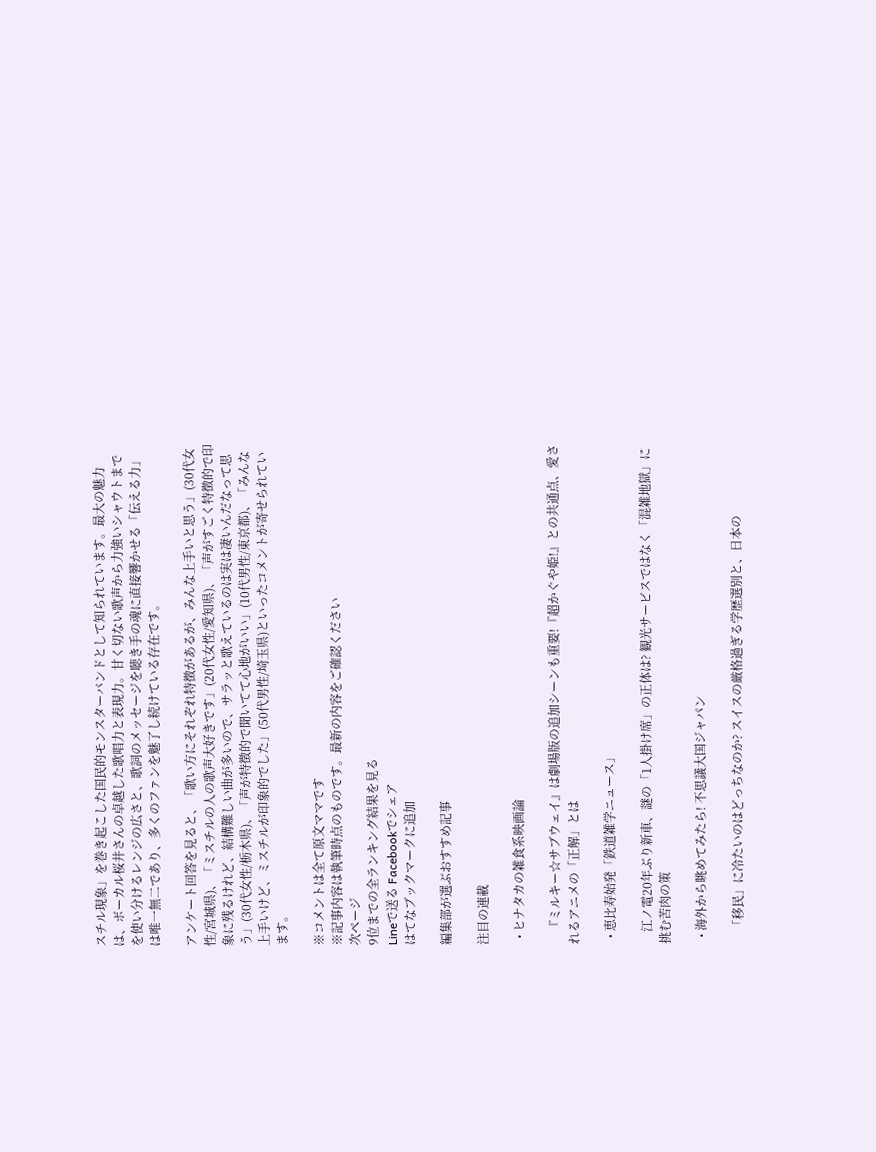スチル現象」を巻き起こした国民的モンスターバンドとして知られています。最大の魅力は、ボーカル桜井さんの卓越した歌唱力と表現力。甘く切ない歌声から力強いシャウトまでを使い分けるレンジの広さと、歌詞のメッセージを聴き手の魂に直接響かせる「伝える力」は唯一無二であり、多くのファンを魅了し続けている存在です。

アンケート回答を見ると、「歌い方にそれぞれ特徴があるが、みんな上手いと思う」(30代女性/宮城県)、「ミスチルの人の歌声大好きです」(20代女性/愛知県)、「声がすごく特徴的で印象に残るけれど、結構難しい曲が多いので、サラッと歌えているのは実は凄いんだなって思う」(30代女性/栃木県)、「声が特徴的で聞いてて心地がいい」(10代男性/東京都)、「みんな上手いけど、ミスチルが印象的でした」(50代男性/埼玉県)といったコメントが寄せられています。

※コメントは全て原文ママです
※記事内容は執筆時点のものです。最新の内容をご確認ください
次ページ
9位までの全ランキング結果を見る
Lineで送る Facebookでシェア
はてなブックマークに追加

編集部が選ぶおすすめ記事

注目の連載

  • ヒナタカの雑食系映画論

    『ミルキー☆サブウェイ』は劇場版の追加シーンも重要!『超かぐや姫!』との共通点、愛されるアニメの「正解」とは

  • 恵比寿始発「鉄道雑学ニュース」

    江ノ電20年ぶり新車、謎の「1人掛け席」の正体は? 観光サービスではなく「混雑地獄」に挑む苦肉の策

  • 海外から眺めてみたら! 不思議大国ジャパン

    「移民」に冷たいのはどっちなのか? スイスの厳格過ぎる学歴選別と、日本の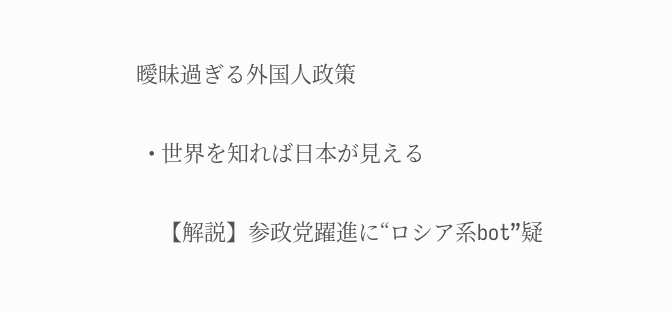曖昧過ぎる外国人政策

  • 世界を知れば日本が見える

    【解説】参政党躍進に“ロシア系bot”疑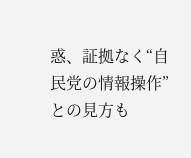惑、証拠なく“自民党の情報操作”との見方も